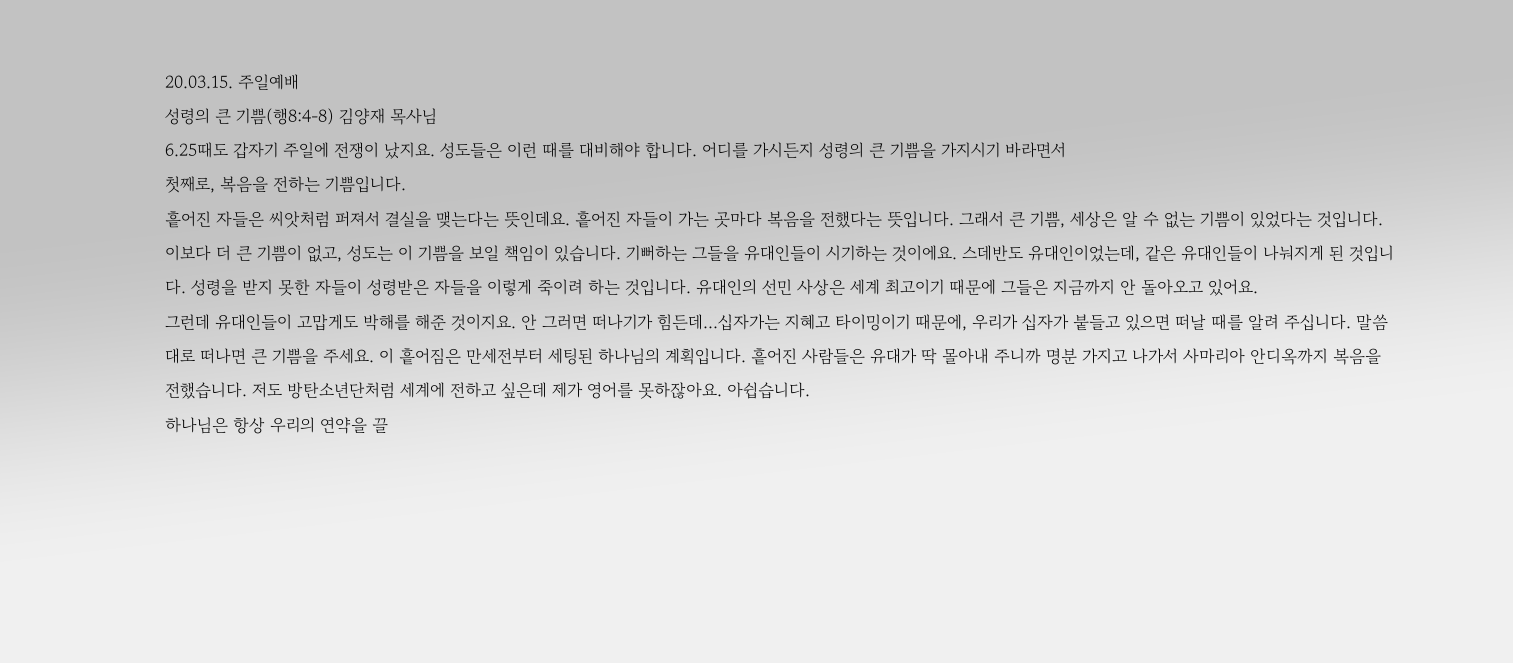20.03.15. 주일예배
성령의 큰 기쁨(행8:4-8) 김양재 목사님
6.25때도 갑자기 주일에 전쟁이 났지요. 성도들은 이런 때를 대비해야 합니다. 어디를 가시든지 성령의 큰 기쁨을 가지시기 바라면서
첫째로, 복음을 전하는 기쁨입니다.
흩어진 자들은 씨앗처럼 퍼져서 결실을 맺는다는 뜻인데요. 흩어진 자들이 가는 곳마다 복음을 전했다는 뜻입니다. 그래서 큰 기쁨, 세상은 알 수 없는 기쁨이 있었다는 것입니다. 이보다 더 큰 기쁨이 없고, 성도는 이 기쁨을 보일 책임이 있습니다. 기뻐하는 그들을 유대인들이 시기하는 것이에요. 스데반도 유대인이었는데, 같은 유대인들이 나눠지게 된 것입니다. 성령을 받지 못한 자들이 성령받은 자들을 이렇게 죽이려 하는 것입니다. 유대인의 선민 사상은 세계 최고이기 때문에 그들은 지금까지 안 돌아오고 있어요.
그런데 유대인들이 고맙게도 박해를 해준 것이지요. 안 그러면 떠나기가 힘든데...십자가는 지혜고 타이밍이기 때문에, 우리가 십자가 붙들고 있으면 떠날 때를 알려 주십니다. 말씀대로 떠나면 큰 기쁨을 주세요. 이 흩어짐은 만세전부터 세팅된 하나님의 계획입니다. 흩어진 사람들은 유대가 딱 몰아내 주니까 명분 가지고 나가서 사마리아 안디옥까지 복음을 전했습니다. 저도 방탄소년단처럼 세계에 전하고 싶은데 제가 영어를 못하잖아요. 아쉽습니다.
하나님은 항상 우리의 연약을 끌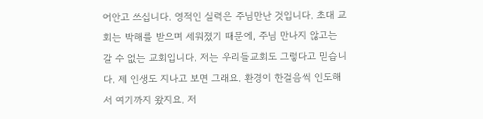어안고 쓰십니다. 영적인 실력은 주님만난 것입니다. 초대 교회는 박해를 받으며 세워졌기 때문에, 주님 만나지 않고는 갈 수 없는 교회입니다. 저는 우리들교회도 그렇다고 믿습니다. 제 인생도 지나고 보면 그래요. 환경이 한걸음씩 인도해서 여기까지 왔지요. 저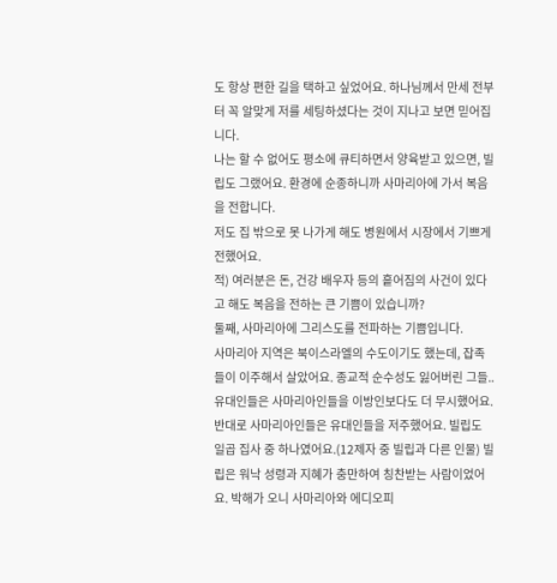도 항상 편한 길을 택하고 싶었어요. 하나님께서 만세 전부터 꼭 알맞게 저를 세팅하셨다는 것이 지나고 보면 믿어집니다.
나는 할 수 없어도 평소에 큐티하면서 양육받고 있으면, 빌립도 그랬어요. 환경에 순종하니까 사마리아에 가서 복음을 전합니다.
저도 집 밖으로 못 나가게 해도 병원에서 시장에서 기쁘게 전했어요.
적) 여러분은 돈, 건강 배우자 등의 흩어짐의 사건이 있다고 해도 복음을 전하는 큰 기쁨이 있습니까?
둘째, 사마리아에 그리스도를 전파하는 기쁨입니다.
사마리아 지역은 북이스라엘의 수도이기도 했는데, 잡족들이 이주해서 살았어요. 종교적 순수성도 잃어버린 그들..유대인들은 사마리아인들을 이방인보다도 더 무시했어요. 반대로 사마리아인들은 유대인들을 저주했어요. 빌립도 일곱 집사 중 하나였어요.(12제자 중 빌립과 다른 인물) 빌립은 워낙 성령과 지혜가 충만하여 칭찬받는 사람이었어요. 박해가 오니 사마리아와 에디오피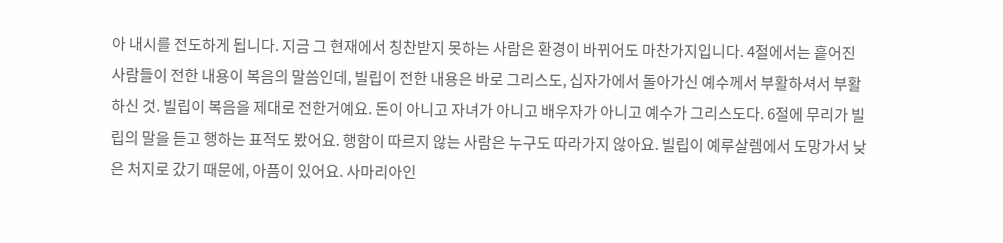아 내시를 전도하게 됩니다. 지금 그 현재에서 칭찬받지 못하는 사람은 환경이 바뀌어도 마찬가지입니다. 4절에서는 흩어진 사람들이 전한 내용이 복음의 말씀인데, 빌립이 전한 내용은 바로 그리스도, 십자가에서 돌아가신 예수께서 부활하셔서 부활하신 것. 빌립이 복음을 제대로 전한거예요. 돈이 아니고 자녀가 아니고 배우자가 아니고 예수가 그리스도다. 6절에 무리가 빌립의 말을 듣고 행하는 표적도 봤어요. 행함이 따르지 않는 사람은 누구도 따라가지 않아요. 빌립이 예루살렘에서 도망가서 낮은 처지로 갔기 때문에, 아픔이 있어요. 사마리아인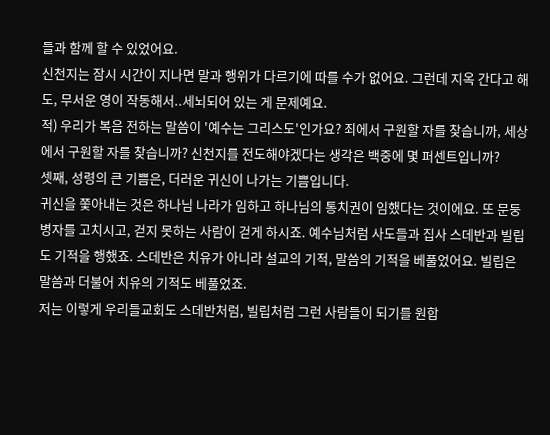들과 함께 할 수 있었어요.
신천지는 잠시 시간이 지나면 말과 행위가 다르기에 따를 수가 없어요. 그런데 지옥 간다고 해도, 무서운 영이 작동해서..세뇌되어 있는 게 문제예요.
적) 우리가 복음 전하는 말씀이 '예수는 그리스도'인가요? 죄에서 구원할 자를 찾습니까, 세상에서 구원할 자를 찾습니까? 신천지를 전도해야겠다는 생각은 백중에 몇 퍼센트입니까?
셋째, 성령의 큰 기쁨은, 더러운 귀신이 나가는 기쁨입니다.
귀신을 쫓아내는 것은 하나님 나라가 임하고 하나님의 통치권이 임했다는 것이에요. 또 문둥병자를 고치시고, 걷지 못하는 사람이 걷게 하시죠. 예수님처럼 사도들과 집사 스데반과 빌립도 기적을 행했죠. 스데반은 치유가 아니라 설교의 기적, 말씀의 기적을 베풀었어요. 빌립은 말씀과 더불어 치유의 기적도 베풀었죠.
저는 이렇게 우리들교회도 스데반처럼, 빌립처럼 그런 사람들이 되기를 원합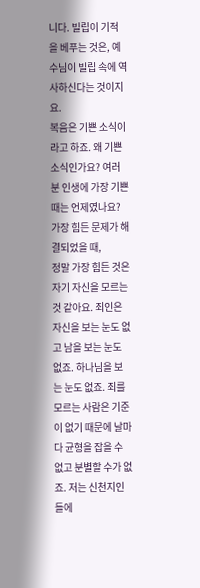니다. 빌립이 기적을 베푸는 것은, 예수님이 빌립 속에 역사하신다는 것이지요.
복음은 기쁜 소식이라고 하죠. 왜 기쁜 소식인가요? 여러분 인생에 가장 기쁜 때는 언제였나요? 가장 힘든 문제가 해결되었을 때,
정말 가장 힘든 것은 자기 자신을 모르는 것 같아요. 죄인은 자신을 보는 눈도 없고 남을 보는 눈도 없죠. 하나님을 보는 눈도 없죠. 죄를 모르는 사람은 기준이 없기 때문에 날마다 균형을 잡을 수 없고 분별할 수가 없죠. 저는 신천지인들에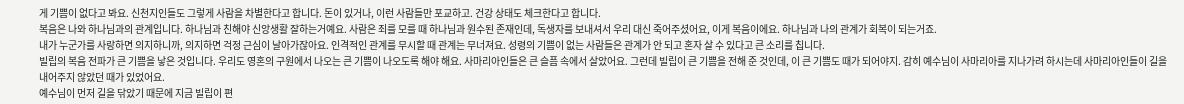게 기쁨이 없다고 봐요. 신천지인들도 그렇게 사람을 차별한다고 합니다. 돈이 있거나, 이런 사람들만 포교하고. 건강 상태도 체크한다고 합니다.
복음은 나와 하나님과의 관계입니다. 하나님과 친해야 신앙생활 잘하는거예요. 사람은 죄를 모를 때 하나님과 원수된 존재인데, 독생자를 보내셔서 우리 대신 죽어주셨어요, 이게 복음이에요. 하나님과 나의 관계가 회복이 되는거죠.
내가 누군가를 사랑하면 의지하니까, 의지하면 걱정 근심이 날아가잖아요. 인격적인 관계를 무시할 때 관계는 무너져요. 성령의 기쁨이 없는 사람들은 관계가 안 되고 혼자 살 수 있다고 큰 소리를 칩니다.
빌립의 복음 전파가 큰 기쁨을 낳은 것입니다. 우리도 영혼의 구원에서 나오는 큰 기쁨이 나오도록 해야 해요. 사마리아인들은 큰 슬픔 속에서 살았어요. 그런데 빌립이 큰 기쁨을 전해 준 것인데, 이 큰 기쁨도 때가 되어야지. 감히 예수님이 사마리아를 지나가려 하시는데 사마리아인들이 길을 내어주지 않았던 때가 있었어요.
예수님이 먼저 길을 닦았기 때문에 지금 빌립이 편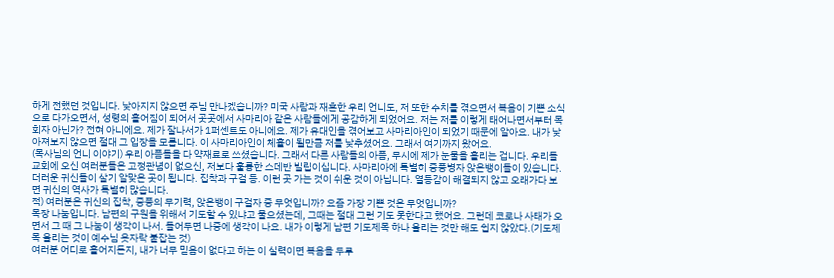하게 전했던 것입니다. 낮아지지 않으면 주님 만나겠습니까? 미국 사람과 재혼한 우리 언니도, 저 또한 수치를 겪으면서 복음이 기쁜 소식으로 다가오면서, 성령의 흩어짐이 되어서 곳곳에서 사마리아 같은 사람들에게 공감하게 되었어요. 저는 저를 이렇게 태어나면서부터 목회자 아닌가? 전혀 아니에요. 제가 잘나서가 1퍼센트도 아니에요. 제가 유대인을 겪어보고 사마리아인이 되었기 때문에 알아요. 내가 낮아져보지 않으면 절대 그 입장을 모릅니다. 이 사마리아인이 체휼이 될만큼 저를 낮추셨어요. 그래서 여기까지 왔어요.
(목사님의 언니 이야기) 우리 아픔들을 다 약재료로 쓰셨습니다. 그래서 다른 사람들의 아픔, 무시에 제가 눈물을 흘리는 겁니다. 우리들교회에 오신 여러분들은 고정관념이 없으신, 저보다 훌륭한 스데반 빌립이십니다. 사마리아에 특별히 중풍병자 앉은뱅이들이 있습니다. 더러운 귀신들이 살기 알맞은 곳이 됩니다. 집착과 구걸 등. 이런 곳 가는 것이 쉬운 것이 아닙니다. 열등감이 해결되지 않고 오래가다 보면 귀신의 역사가 특별히 많습니다.
적) 여러분은 귀신의 집착, 중풍의 무기력, 앉은뱅이 구걸자 중 무엇입니까? 요즘 가장 기쁜 것은 무엇입니까?
목장 나눔입니다. 남편의 구원을 위해서 기도할 수 있냐고 물으셨는데, 그때는 절대 그런 기도 못한다고 했어요. 그런데 코로나 사태가 오면서 그 때 그 나눔이 생각이 나서. 들어두면 나중에 생각이 나요. 내가 이렇게 남편 기도제목 하나 올리는 것만 해도 쉽지 않았다.(기도제목 올리는 것이 예수님 옷자락 붙잡는 것)
여러분 어디로 흩어지든지, 내가 너무 믿음이 없다고 하는 이 실력이면 복음을 두루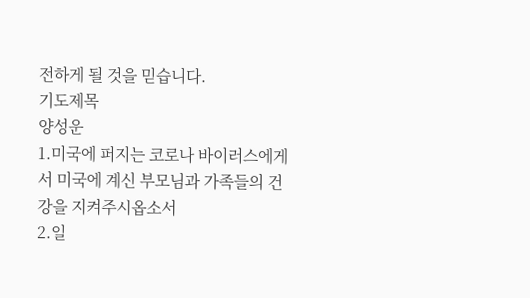전하게 될 것을 믿습니다.
기도제목
양성운
1.미국에 퍼지는 코로나 바이러스에게서 미국에 계신 부모님과 가족들의 건강을 지켜주시옵소서
2.일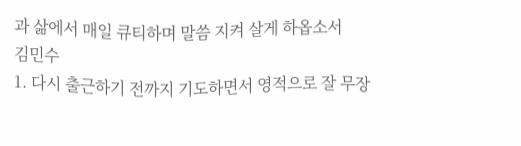과 삶에서 매일 큐티하며 말씀 지켜 살게 하옵소서
김민수
1. 다시 출근하기 전까지 기도하면서 영적으로 잘 무장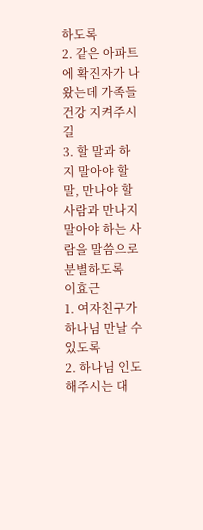하도록
2. 같은 아파트에 확진자가 나왔는데 가족들 건강 지켜주시길
3. 할 말과 하지 말아야 할 말, 만나야 할 사람과 만나지 말아야 하는 사람을 말씀으로 분별하도록
이효근
1. 여자친구가 하나님 만날 수 있도록
2. 하나님 인도해주시는 대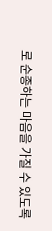로 순종하는 마음을 가질 수 있도록